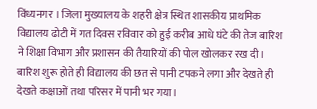विंध्यनगर । जिला मुख्यालय के शहरी क्षेत्र स्थित शासकीय प्राथमिक विद्यालय ढोटी में गत दिवस रविवार को हुई करीब आधे घंटे की तेज बारिश ने शिक्षा विभाग और प्रशासन की तैयारियों की पोल खोलकर रख दी।
बारिश शुरू होते ही विद्यालय की छत से पानी टपकने लगा और देखते ही देखते कक्षाओं तथा परिसर में पानी भर गया।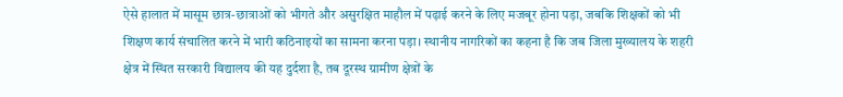ऐसे हालात में मासूम छात्र-छात्राओं को भीगते और असुरक्षित माहौल में पढ़ाई करने के लिए मजबूर होना पड़ा, जबकि शिक्षकों को भी शिक्षण कार्य संचालित करने में भारी कठिनाइयों का सामना करना पड़ा। स्थानीय नागरिकों का कहना है कि जब जिला मुख्यालय के शहरी क्षेत्र में स्थित सरकारी विद्यालय की यह दुर्दशा है, तब दूरस्थ ग्रामीण क्षेत्रों के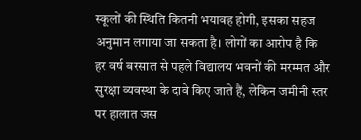स्कूलों की स्थिति कितनी भयावह होगी, इसका सहज अनुमान लगाया जा सकता है। लोगों का आरोप है कि हर वर्ष बरसात से पहले विद्यालय भवनों की मरम्मत और सुरक्षा व्यवस्था के दावे किए जाते हैं, लेकिन जमीनी स्तर पर हालात जस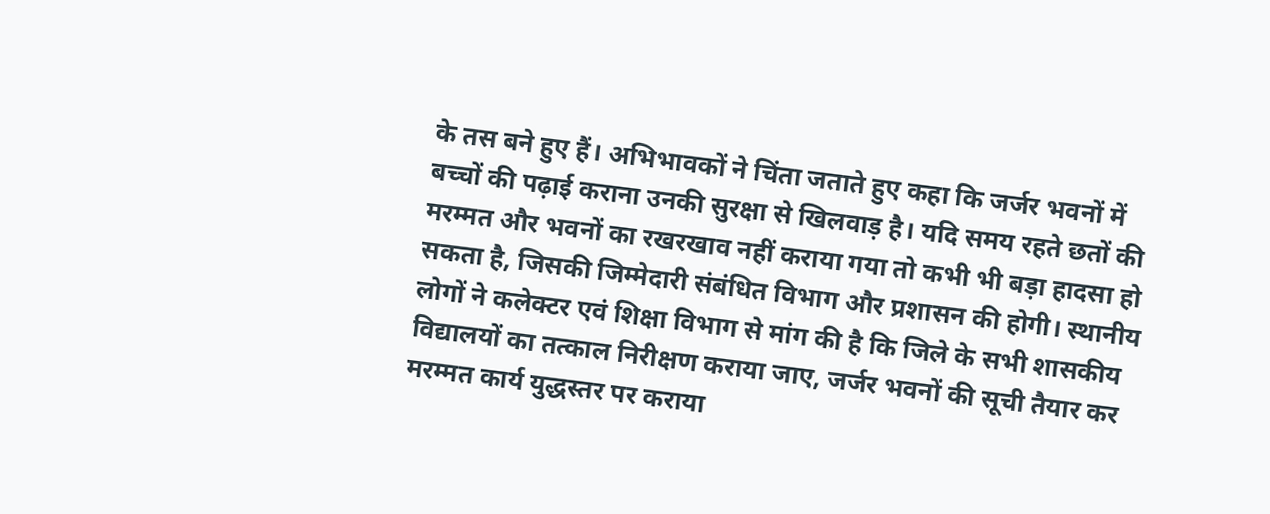के तस बने हुए हैं। अभिभावकों ने चिंता जताते हुए कहा कि जर्जर भवनों में बच्चों की पढ़ाई कराना उनकी सुरक्षा से खिलवाड़ है। यदि समय रहते छतों की मरम्मत और भवनों का रखरखाव नहीं कराया गया तो कभी भी बड़ा हादसा हो सकता है, जिसकी जिम्मेदारी संबंधित विभाग और प्रशासन की होगी। स्थानीय लोगों ने कलेक्टर एवं शिक्षा विभाग से मांग की है कि जिले के सभी शासकीय विद्यालयों का तत्काल निरीक्षण कराया जाए, जर्जर भवनों की सूची तैयार कर मरम्मत कार्य युद्धस्तर पर कराया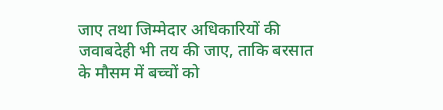जाए तथा जिम्मेदार अधिकारियों की जवाबदेही भी तय की जाए, ताकि बरसात के मौसम में बच्चों को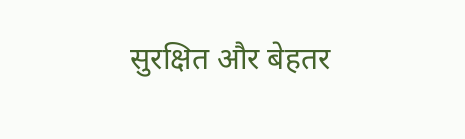सुरक्षित और बेहतर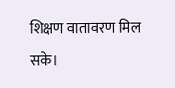शिक्षण वातावरण मिल सके।